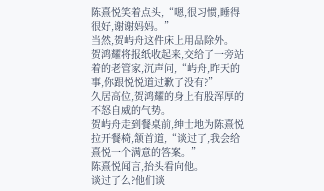陈熹悦笑着点头,“嗯,很习惯,睡得很好,谢谢妈妈。”
当然,贺屿舟这件床上用品除外。
贺鸿耀将报纸收起来,交给了一旁站着的老管家,沉声问,“屿舟,昨天的事,你跟悦悦道过歉了没有?”
久居高位,贺鸿耀的身上有股浑厚的不怒自威的气势。
贺屿舟走到餐桌前,绅士地为陈熹悦拉开餐椅,颔首道,“谈过了,我会给熹悦一个满意的答案。”
陈熹悦闻言,抬头看向他。
谈过了么?他们谈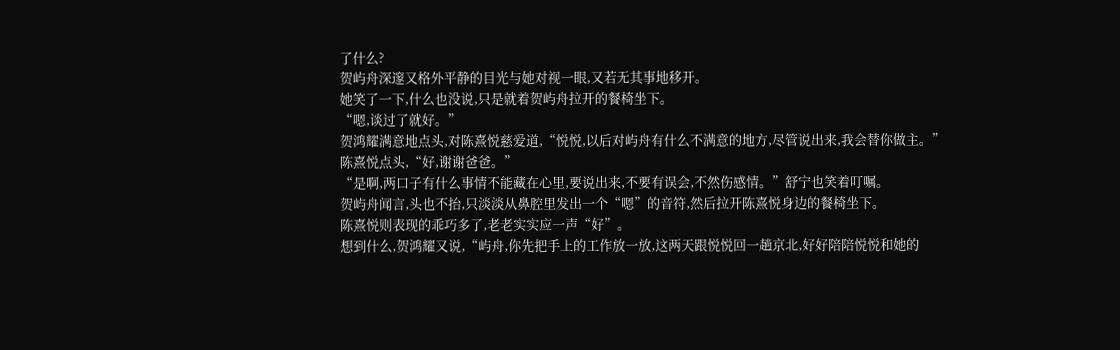了什么?
贺屿舟深邃又格外平静的目光与她对视一眼,又若无其事地移开。
她笑了一下,什么也没说,只是就着贺屿舟拉开的餐椅坐下。
“嗯,谈过了就好。”
贺鸿耀满意地点头,对陈熹悦慈爱道,“悦悦,以后对屿舟有什么不满意的地方,尽管说出来,我会替你做主。”
陈熹悦点头,“好,谢谢爸爸。”
“是啊,两口子有什么事情不能藏在心里,要说出来,不要有误会,不然伤感情。”舒宁也笑着叮嘱。
贺屿舟闻言,头也不抬,只淡淡从鼻腔里发出一个“嗯”的音符,然后拉开陈熹悦身边的餐椅坐下。
陈熹悦则表现的乖巧多了,老老实实应一声“好”。
想到什么,贺鸿耀又说,“屿舟,你先把手上的工作放一放,这两天跟悦悦回一趟京北,好好陪陪悦悦和她的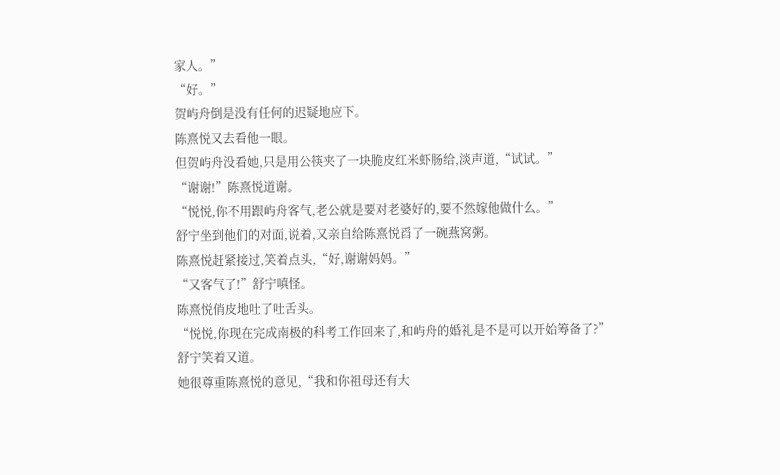家人。”
“好。”
贺屿舟倒是没有任何的迟疑地应下。
陈熹悦又去看他一眼。
但贺屿舟没看她,只是用公筷夹了一块脆皮红米虾肠给,淡声道,“试试。”
“谢谢!”陈熹悦道谢。
“悦悦,你不用跟屿舟客气,老公就是要对老婆好的,要不然嫁他做什么。”
舒宁坐到他们的对面,说着,又亲自给陈熹悦舀了一碗燕窝粥。
陈熹悦赶紧接过,笑着点头,“好,谢谢妈妈。”
“又客气了!”舒宁嗔怪。
陈熹悦俏皮地吐了吐舌头。
“悦悦,你现在完成南极的科考工作回来了,和屿舟的婚礼是不是可以开始筹备了?”
舒宁笑着又道。
她很尊重陈熹悦的意见,“我和你祖母还有大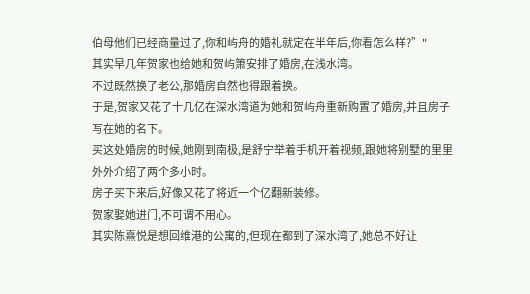伯母他们已经商量过了,你和屿舟的婚礼就定在半年后,你看怎么样?”"
其实早几年贺家也给她和贺屿箫安排了婚房,在浅水湾。
不过既然换了老公,那婚房自然也得跟着换。
于是,贺家又花了十几亿在深水湾道为她和贺屿舟重新购置了婚房,并且房子写在她的名下。
买这处婚房的时候,她刚到南极,是舒宁举着手机开着视频,跟她将别墅的里里外外介绍了两个多小时。
房子买下来后,好像又花了将近一个亿翻新装修。
贺家娶她进门,不可谓不用心。
其实陈熹悦是想回维港的公寓的,但现在都到了深水湾了,她总不好让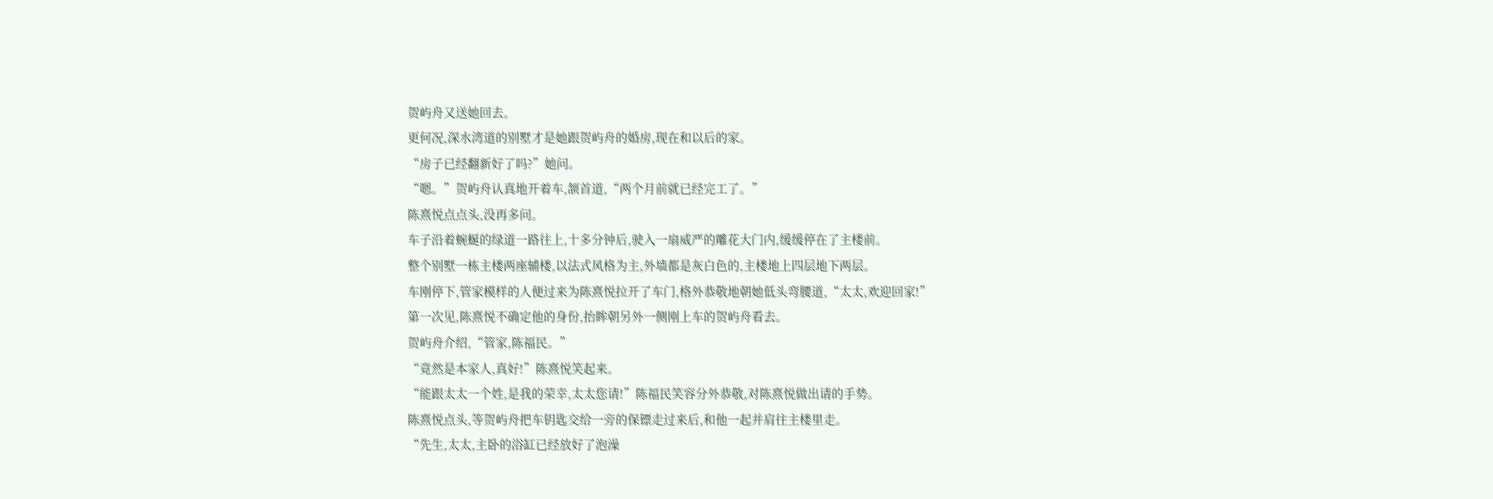贺屿舟又送她回去。
更何况,深水湾道的别墅才是她跟贺屿舟的婚房,现在和以后的家。
“房子已经翻新好了吗?”她问。
“嗯。”贺屿舟认真地开着车,颔首道,“两个月前就已经完工了。”
陈熹悦点点头,没再多问。
车子沿着蜿蜒的绿道一路往上,十多分钟后,驶入一扇威严的雕花大门内,缓缓停在了主楼前。
整个别墅一栋主楼两座辅楼,以法式风格为主,外墙都是灰白色的,主楼地上四层地下两层。
车刚停下,管家模样的人便过来为陈熹悦拉开了车门,格外恭敬地朝她低头弯腰道,“太太,欢迎回家!”
第一次见,陈熹悦不确定他的身份,抬眸朝另外一侧刚上车的贺屿舟看去。
贺屿舟介绍,“管家,陈福民。”
“竟然是本家人,真好!”陈熹悦笑起来。
“能跟太太一个姓,是我的荣幸,太太您请!”陈福民笑容分外恭敬,对陈熹悦做出请的手势。
陈熹悦点头,等贺屿舟把车钥匙交给一旁的保镖走过来后,和他一起并肩往主楼里走。
“先生,太太,主卧的浴缸已经放好了泡澡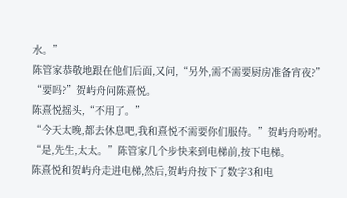水。”
陈管家恭敬地跟在他们后面,又问,“另外,需不需要厨房准备宵夜?”
“要吗?”贺屿舟问陈熹悦。
陈熹悦摇头,“不用了。”
“今天太晚,都去休息吧,我和熹悦不需要你们服侍。”贺屿舟吩咐。
“是,先生,太太。”陈管家几个步快来到电梯前,按下电梯。
陈熹悦和贺屿舟走进电梯,然后,贺屿舟按下了数字3和电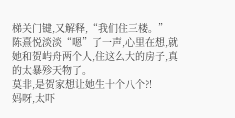梯关门键,又解释,“我们住三楼。”
陈熹悦淡淡“嗯”了一声,心里在想,就她和贺屿舟两个人,住这么大的房子,真的太暴殄天物了。
莫非,是贺家想让她生十个八个?!
妈呀,太吓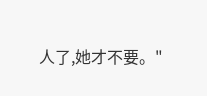人了,她才不要。"